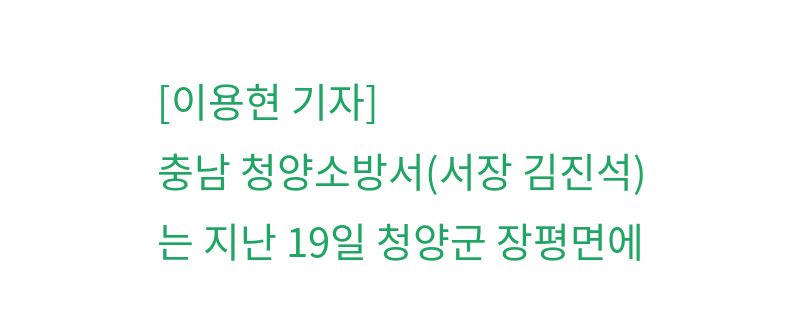[이용현 기자]
충남 청양소방서(서장 김진석)는 지난 19일 청양군 장평면에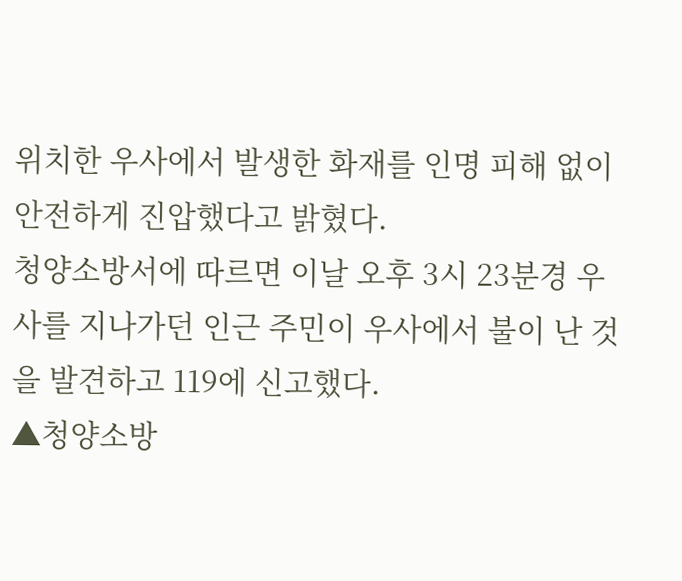위치한 우사에서 발생한 화재를 인명 피해 없이 안전하게 진압했다고 밝혔다.
청양소방서에 따르면 이날 오후 3시 23분경 우사를 지나가던 인근 주민이 우사에서 불이 난 것을 발견하고 119에 신고했다.
▲청양소방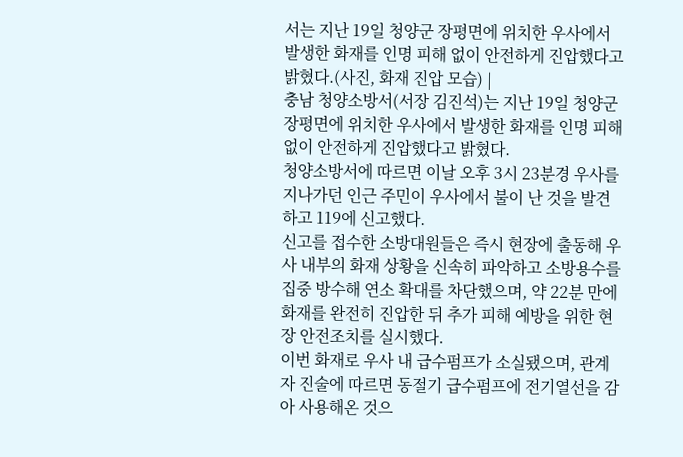서는 지난 19일 청양군 장평면에 위치한 우사에서 발생한 화재를 인명 피해 없이 안전하게 진압했다고 밝혔다.(사진, 화재 진압 모습) |
충남 청양소방서(서장 김진석)는 지난 19일 청양군 장평면에 위치한 우사에서 발생한 화재를 인명 피해 없이 안전하게 진압했다고 밝혔다.
청양소방서에 따르면 이날 오후 3시 23분경 우사를 지나가던 인근 주민이 우사에서 불이 난 것을 발견하고 119에 신고했다.
신고를 접수한 소방대원들은 즉시 현장에 출동해 우사 내부의 화재 상황을 신속히 파악하고 소방용수를 집중 방수해 연소 확대를 차단했으며, 약 22분 만에 화재를 완전히 진압한 뒤 추가 피해 예방을 위한 현장 안전조치를 실시했다.
이번 화재로 우사 내 급수펌프가 소실됐으며, 관계자 진술에 따르면 동절기 급수펌프에 전기열선을 감아 사용해온 것으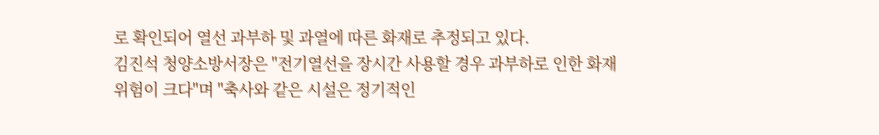로 확인되어 열선 과부하 및 과열에 따른 화재로 추정되고 있다.
김진석 청양소방서장은 "전기열선을 장시간 사용할 경우 과부하로 인한 화재 위험이 크다"며 "축사와 같은 시설은 정기적인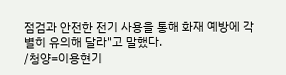점검과 안전한 전기 사용을 통해 화재 예방에 각별히 유의해 달라"고 말했다.
/청양=이용현기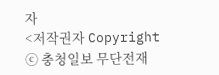자
<저작권자 Copyright ⓒ 충청일보 무단전재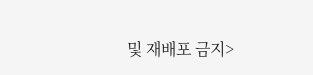및 재배포 금지>